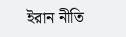ইরান নীতি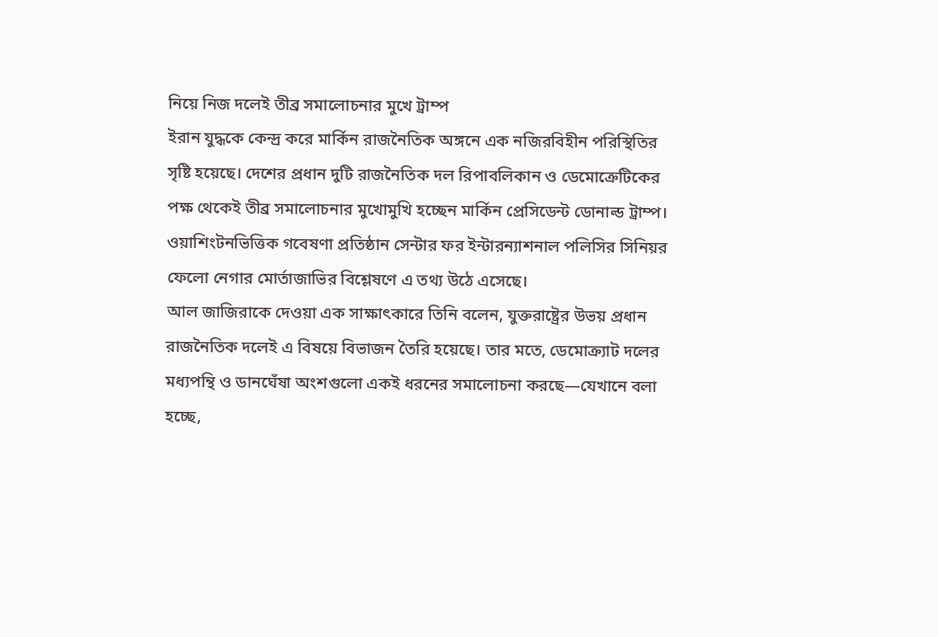নিয়ে নিজ দলেই তীব্র সমালোচনার মুখে ট্রাম্প
ইরান যুদ্ধকে কেন্দ্র করে মার্কিন রাজনৈতিক অঙ্গনে এক নজিরবিহীন পরিস্থিতির সৃষ্টি হয়েছে। দেশের প্রধান দুটি রাজনৈতিক দল রিপাবলিকান ও ডেমোক্রেটিকের পক্ষ থেকেই তীব্র সমালোচনার মুখোমুখি হচ্ছেন মার্কিন প্রেসিডেন্ট ডোনাল্ড ট্রাম্প। ওয়াশিংটনভিত্তিক গবেষণা প্রতিষ্ঠান সেন্টার ফর ইন্টারন্যাশনাল পলিসির সিনিয়র ফেলো নেগার মোর্তাজাভির বিশ্লেষণে এ তথ্য উঠে এসেছে।
আল জাজিরাকে দেওয়া এক সাক্ষাৎকারে তিনি বলেন, যুক্তরাষ্ট্রের উভয় প্রধান রাজনৈতিক দলেই এ বিষয়ে বিভাজন তৈরি হয়েছে। তার মতে, ডেমোক্র্যাট দলের মধ্যপন্থি ও ডানঘেঁষা অংশগুলো একই ধরনের সমালোচনা করছে—যেখানে বলা হচ্ছে,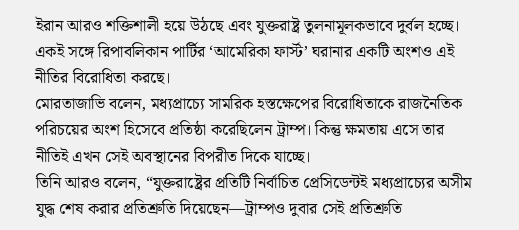ইরান আরও শক্তিশালী হয়ে উঠছে এবং যুক্তরাষ্ট্র তুলনামূলকভাবে দুর্বল হচ্ছে। একই সঙ্গে রিপাবলিকান পার্টির ‘আমেরিকা ফার্স্ট’ ঘরানার একটি অংশও এই নীতির বিরোধিতা করছে।
মোরতাজাভি বলেন, মধ্যপ্রাচ্যে সামরিক হস্তক্ষেপের বিরোধিতাকে রাজনৈতিক পরিচয়ের অংশ হিসেবে প্রতিষ্ঠা করেছিলেন ট্রাম্প। কিন্তু ক্ষমতায় এসে তার নীতিই এখন সেই অবস্থানের বিপরীত দিকে যাচ্ছে।
তিনি আরও বলেন, “যুক্তরাষ্ট্রের প্রতিটি নির্বাচিত প্রেসিডেন্টই মধ্যপ্রাচ্যের অসীম যুদ্ধ শেষ করার প্রতিশ্রুতি দিয়েছেন—ট্রাম্পও দুবার সেই প্রতিশ্রুতি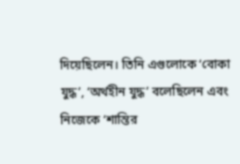দিয়েছিলেন। তিনি এগুলোকে ‘বোকা যুদ্ধ’, ‘অর্থহীন যুদ্ধ’ বলেছিলেন এবং নিজেকে ‘শান্তির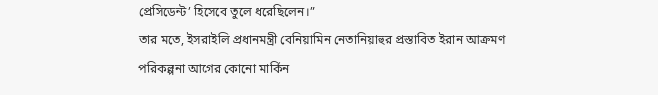প্রেসিডেন্ট’ হিসেবে তুলে ধরেছিলেন।”
তার মতে, ইসরাইলি প্রধানমন্ত্রী বেনিয়ামিন নেতানিয়াহুর প্রস্তাবিত ইরান আক্রমণ পরিকল্পনা আগের কোনো মার্কিন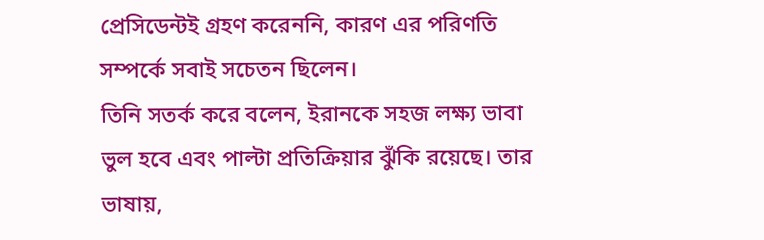প্রেসিডেন্টই গ্রহণ করেননি, কারণ এর পরিণতি সম্পর্কে সবাই সচেতন ছিলেন।
তিনি সতর্ক করে বলেন, ইরানকে সহজ লক্ষ্য ভাবা ভুল হবে এবং পাল্টা প্রতিক্রিয়ার ঝুঁকি রয়েছে। তার ভাষায়,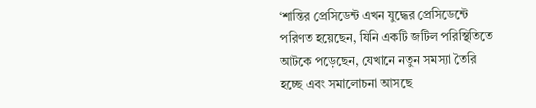‘শান্তির প্রেসিডেন্ট এখন যুদ্ধের প্রেসিডেন্টে পরিণত হয়েছেন, যিনি একটি জটিল পরিস্থিতিতে আটকে পড়েছেন, যেখানে নতুন সমস্যা তৈরি হচ্ছে এবং সমালোচনা আসছে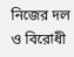নিজের দল ও বিরোধী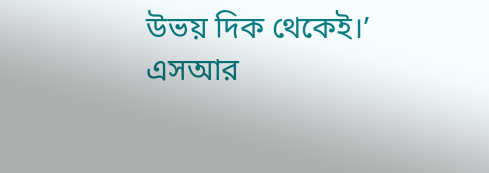উভয় দিক থেকেই।’
এসআর